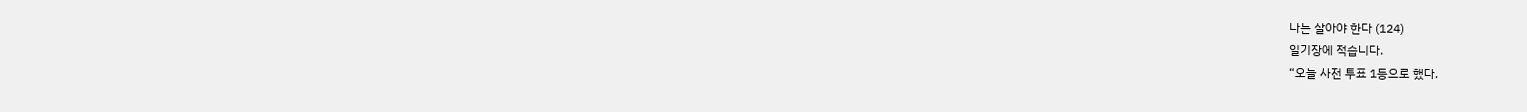나는 살아야 한다 (124)
일기장에 적습니다.
“오늘 사전 투표 1등으로 했다.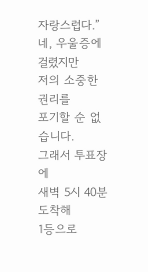자랑스럽다.”
네, 우울증에 걸렸지만
저의 소중한 권리를
포기할 순 없습니다.
그래서 투표장에
새벽 5시 40분 도착해
1등으로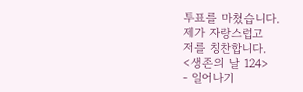투표를 마쳤습니다.
제가 자랑스럽고
저를 칭찬합니다.
<생존의 날 124>
- 일어나기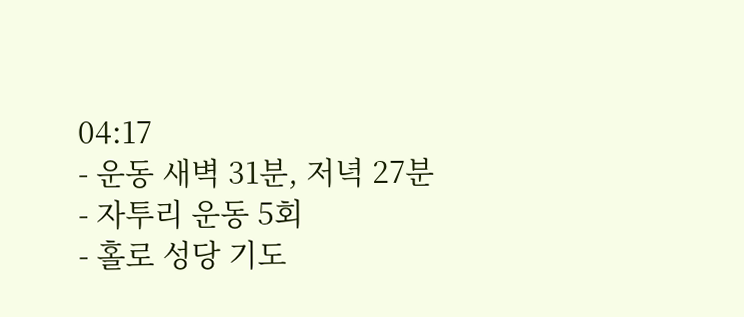04:17
- 운동 새벽 31분, 저녁 27분
- 자투리 운동 5회
- 홀로 성당 기도